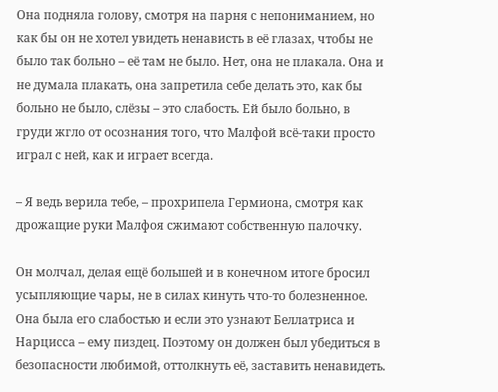Она подняла голову, смотря на парня с непониманием, но как бы он не хотел увидеть ненависть в её глазах, чтобы не было так больно – её там не было. Нет, она не плакала. Она и не думала плакать, она запретила себе делать это, как бы больно не было, слёзы – это слабость. Ей было больно, в груди жгло от осознания того, что Малфой всё-таки просто играл с ней, как и играет всегда.

– Я ведь верила тебе, – прохрипела Гермиона, смотря как дрожащие руки Малфоя сжимают собственную палочку.

Он молчал, делая ещё большей и в конечном итоге бросил усыпляющие чары, не в силах кинуть что-то болезненное. Она была его слабостью и если это узнают Беллатриса и Нарцисса – ему пиздец. Поэтому он должен был убедиться в безопасности любимой, оттолкнуть её, заставить ненавидеть.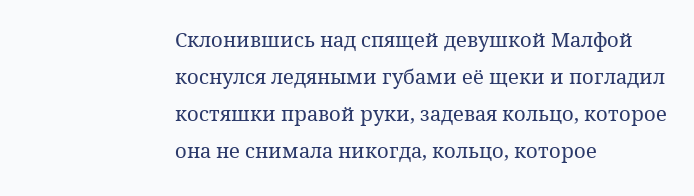Склонившись над спящей девушкой Малфой коснулся ледяными губами её щеки и погладил костяшки правой руки, задевая кольцо, которое она не снимала никогда, кольцо, которое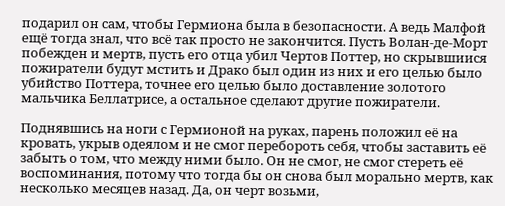подарил он сам, чтобы Гермиона была в безопасности. А ведь Малфой ещё тогда знал, что всё так просто не закончится. Пусть Волан-де-Морт побежден и мертв, пусть его отца убил Чертов Поттер, но скрывшиися пожиратели будут мстить и Драко был один из них и его целью было убийство Поттера, точнее его целью было доставление золотого мальчика Беллатрисе, а остальное сделают другие пожиратели.

Поднявшись на ноги с Гермионой на руках, парень положил её на кровать, укрыв одеялом и не смог перебороть себя, чтобы заставить её забыть о том, что между ними было. Он не смог, не смог стереть её воспоминания, потому что тогда бы он снова был морально мертв, как несколько месяцев назад. Да, он черт возьми,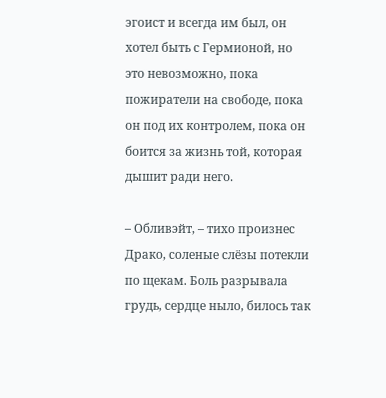эгоист и всегда им был, он хотел быть с Гермионой, но это невозможно, пока пожиратели на свободе, пока он под их контролем, пока он боится за жизнь той, которая дышит ради него.

– Обливэйт, – тихо произнес Драко, соленые слёзы потекли по щекам. Боль разрывала грудь, сердце ныло, билось так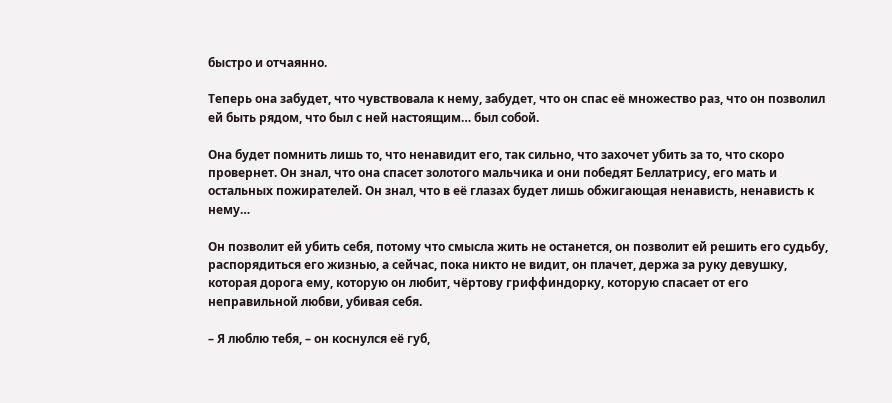быстро и отчаянно.

Теперь она забудет, что чувствовала к нему, забудет, что он спас её множество раз, что он позволил ей быть рядом, что был с ней настоящим… был собой.

Она будет помнить лишь то, что ненавидит его, так сильно, что захочет убить за то, что скоро провернет. Он знал, что она спасет золотого мальчика и они победят Беллатрису, его мать и остальных пожирателей. Он знал, что в её глазах будет лишь обжигающая ненависть, ненависть к нему…

Он позволит ей убить себя, потому что смысла жить не останется, он позволит ей решить его судьбу, распорядиться его жизнью, а сейчас, пока никто не видит, он плачет, держа за руку девушку, которая дорога ему, которую он любит, чёртову гриффиндорку, которую спасает от его неправильной любви, убивая себя.

– Я люблю тебя, – он коснулся её губ,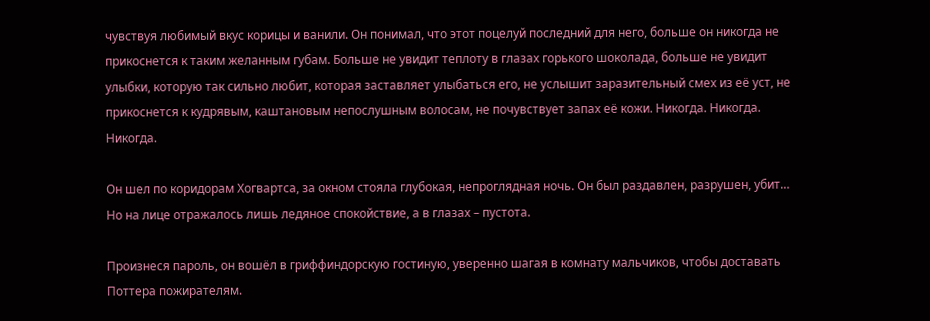чувствуя любимый вкус корицы и ванили. Он понимал, что этот поцелуй последний для него, больше он никогда не прикоснется к таким желанным губам. Больше не увидит теплоту в глазах горького шоколада, больше не увидит улыбки, которую так сильно любит, которая заставляет улыбаться его, не услышит заразительный смех из её уст, не прикоснется к кудрявым, каштановым непослушным волосам, не почувствует запах её кожи. Никогда. Никогда. Никогда.

Он шел по коридорам Хогвартса, за окном стояла глубокая, непроглядная ночь. Он был раздавлен, разрушен, убит… Но на лице отражалось лишь ледяное спокойствие, а в глазах – пустота.

Произнеся пароль, он вошёл в гриффиндорскую гостиную, уверенно шагая в комнату мальчиков, чтобы доставать Поттера пожирателям.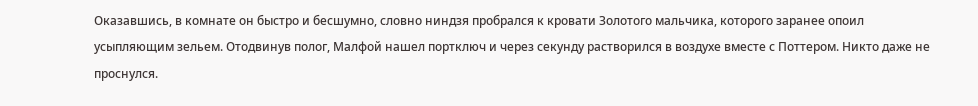Оказавшись, в комнате он быстро и бесшумно, словно ниндзя пробрался к кровати Золотого мальчика, которого заранее опоил усыпляющим зельем. Отодвинув полог, Малфой нашел портключ и через секунду растворился в воздухе вместе с Поттером. Никто даже не проснулся.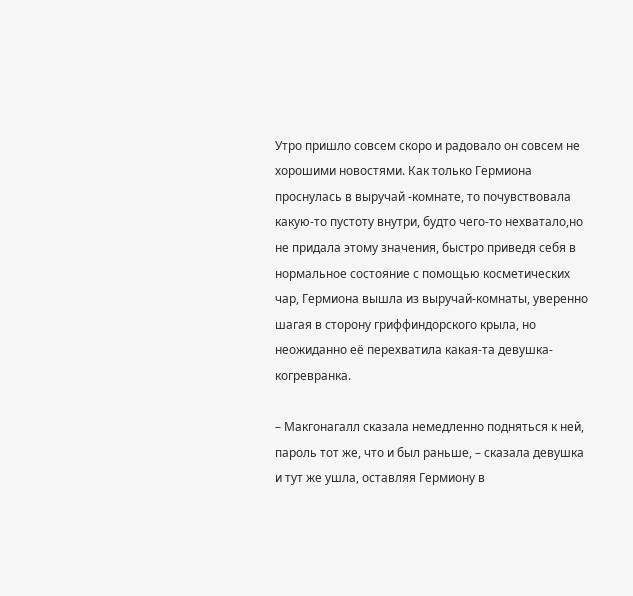Утро пришло совсем скоро и радовало он совсем не хорошими новостями. Как только Гермиона проснулась в выручай -комнате, то почувствовала какую-то пустоту внутри, будто чего-то нехватало,но не придала этому значения, быстро приведя себя в нормальное состояние с помощью косметических чар, Гермиона вышла из выручай-комнаты, уверенно шагая в сторону гриффиндорского крыла, но неожиданно её перехватила какая-та девушка-когревранка.

– Макгонагалл сказала немедленно подняться к ней, пароль тот же, что и был раньше, – сказала девушка и тут же ушла, оставляя Гермиону в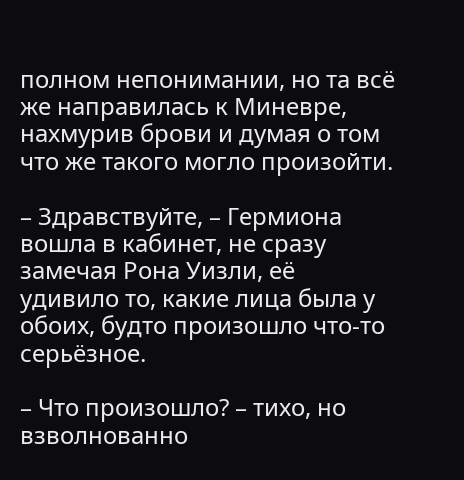полном непонимании, но та всё же направилась к Миневре, нахмурив брови и думая о том что же такого могло произойти.

– Здравствуйте, – Гермиона вошла в кабинет, не сразу замечая Рона Уизли, её удивило то, какие лица была у обоих, будто произошло что-то серьёзное.

– Что произошло? – тихо, но взволнованно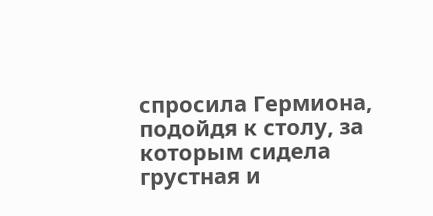спросила Гермиона, подойдя к столу, за которым сидела грустная и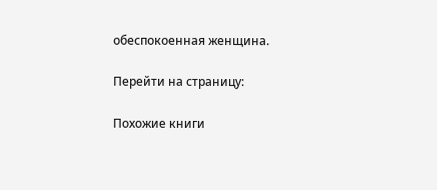обеспокоенная женщина.

Перейти на страницу:

Похожие книги